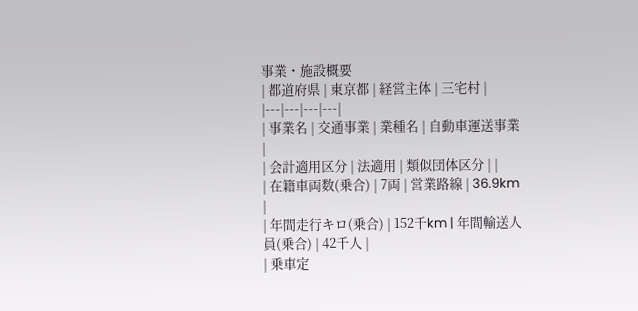事業・施設概要
| 都道府県 | 東京都 | 経営主体 | 三宅村 |
|---|---|---|---|
| 事業名 | 交通事業 | 業種名 | 自動車運送事業 |
| 会計適用区分 | 法適用 | 類似団体区分 | |
| 在籍車両数(乗合) | 7両 | 営業路線 | 36.9km |
| 年間走行キロ(乗合) | 152千km | 年間輸送人員(乗合) | 42千人 |
| 乗車定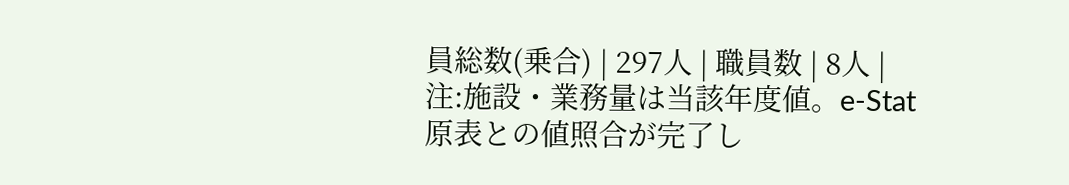員総数(乗合) | 297人 | 職員数 | 8人 |
注:施設・業務量は当該年度値。e-Stat原表との値照合が完了し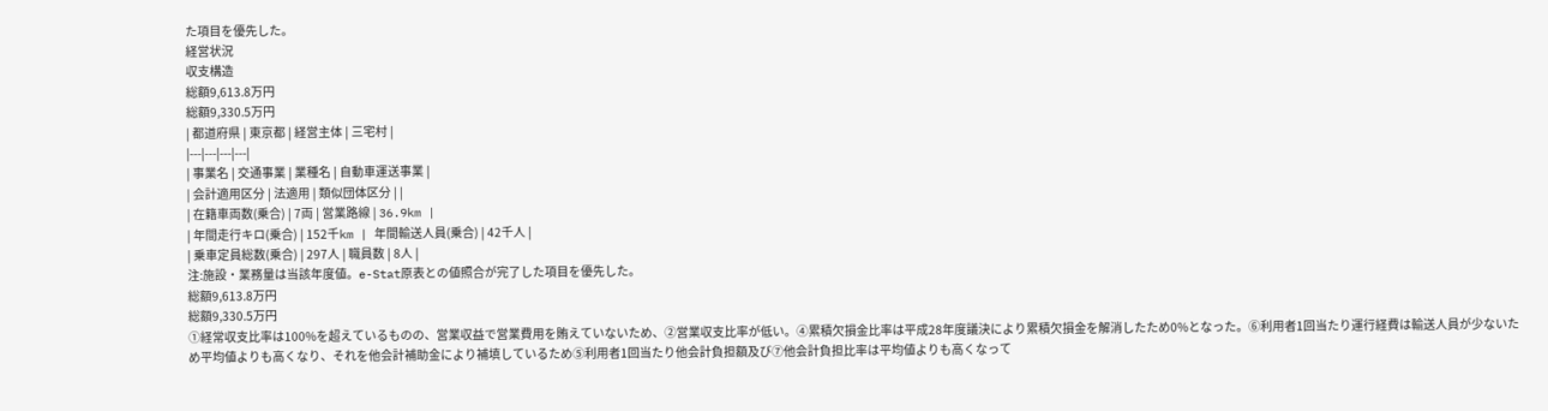た項目を優先した。
経営状況
収支構造
総額9,613.8万円
総額9,330.5万円
| 都道府県 | 東京都 | 経営主体 | 三宅村 |
|---|---|---|---|
| 事業名 | 交通事業 | 業種名 | 自動車運送事業 |
| 会計適用区分 | 法適用 | 類似団体区分 | |
| 在籍車両数(乗合) | 7両 | 営業路線 | 36.9km |
| 年間走行キロ(乗合) | 152千km | 年間輸送人員(乗合) | 42千人 |
| 乗車定員総数(乗合) | 297人 | 職員数 | 8人 |
注:施設・業務量は当該年度値。e-Stat原表との値照合が完了した項目を優先した。
総額9,613.8万円
総額9,330.5万円
①経常収支比率は100%を超えているものの、営業収益で営業費用を賄えていないため、②営業収支比率が低い。④累積欠損金比率は平成28年度議決により累積欠損金を解消したため0%となった。⑥利用者1回当たり運行経費は輸送人員が少ないため平均値よりも高くなり、それを他会計補助金により補填しているため⑤利用者1回当たり他会計負担額及び⑦他会計負担比率は平均値よりも高くなって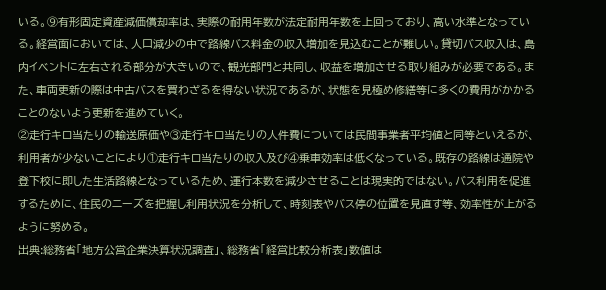いる。⑨有形固定資産減価償却率は、実際の耐用年数が法定耐用年数を上回っており、高い水準となっている。経営面においては、人口減少の中で路線バス料金の収入増加を見込むことが難しい。貸切バス収入は、島内イベントに左右される部分が大きいので、観光部門と共同し、収益を増加させる取り組みが必要である。また、車両更新の際は中古バスを買わざるを得ない状況であるが、状態を見極め修繕等に多くの費用がかかることのないよう更新を進めていく。
②走行キロ当たりの輸送原価や③走行キロ当たりの人件費については民間事業者平均値と同等といえるが、利用者が少ないことにより①走行キロ当たりの収入及び④乗車効率は低くなっている。既存の路線は通院や登下校に即した生活路線となっているため、運行本数を減少させることは現実的ではない。バス利用を促進するために、住民のニーズを把握し利用状況を分析して、時刻表やバス停の位置を見直す等、効率性が上がるように努める。
出典:総務省「地方公営企業決算状況調査」、総務省「経営比較分析表」数値は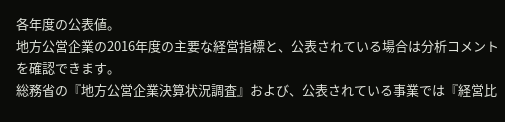各年度の公表値。
地方公営企業の2016年度の主要な経営指標と、公表されている場合は分析コメントを確認できます。
総務省の『地方公営企業決算状況調査』および、公表されている事業では『経営比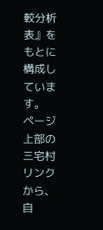較分析表』をもとに構成しています。
ページ上部の三宅村リンクから、自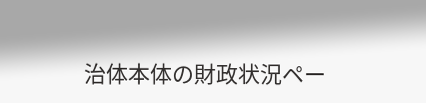治体本体の財政状況ペー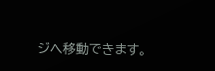ジへ移動できます。